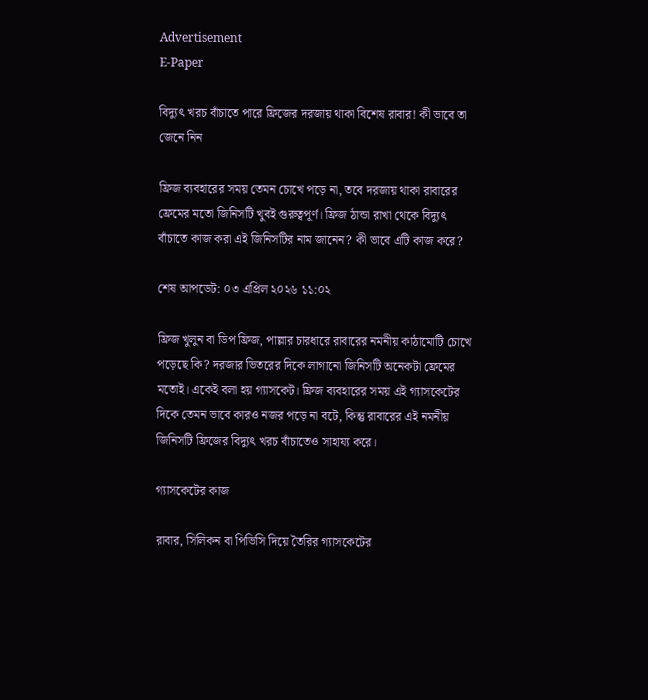Advertisement
E-Paper

বিদ্যুৎ খরচ বাঁচাতে পারে ফ্রিজের দরজায় থাকা বিশেষ রাবার! কী ভাবে তা জেনে নিন

ফ্রিজ ব্যবহারের সময় তেমন চোখে পড়ে না, তবে দরজায় থাকা রাবারের ফ্রেমের মতো জিনিসটি খুবই গুরুত্বপূর্ণ। ফ্রিজ ঠান্ডা রাখা থেকে বিদ্যুৎ বাঁচাতে কাজ করা এই জিনিসটির নাম জানেন? কী ভাবে এটি কাজ করে?

শেষ আপডেট: ০৩ এপ্রিল ২০২৬ ১১:০২

ফ্রিজ খুলুন বা ডিপ ফ্রিজ, পাল্লার চারধারে রাবারের নমনীয় কাঠামোটি চোখে পড়েছে কি? দরজার ভিতরের দিকে লাগানো জিনিসটি অনেকটা ফ্রেমের মতোই। একেই বলা হয় গ্যাসকেট। ফ্রিজ ব্যবহারের সময় এই গ্যাসকেটের দিকে তেমন ভাবে কারও নজর পড়ে না বটে, কিন্তু রাবারের এই নমনীয় জিনিসটি ফ্রিজের বিদ্যুৎ খরচ বাঁচাতেও সাহায্য করে।

গ্যাসকেটের কাজ

রাবার, সিলিকন বা পিভিসি দিয়ে তৈরির গ্যাসকেটের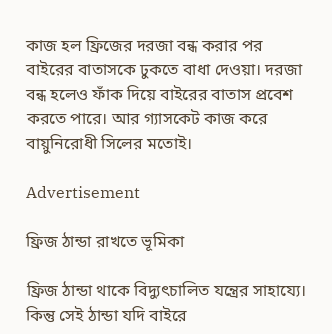কাজ হল ফ্রিজের দরজা বন্ধ করার পর বাইরের বাতাসকে ঢুকতে বাধা দেওয়া। দরজা বন্ধ হলেও ফাঁক দিয়ে বাইরের বাতাস প্রবেশ করতে পারে। আর গ্যাসকেট কাজ করে বায়ুনিরোধী সিলের মতোই।

Advertisement

ফ্রিজ ঠান্ডা রাখতে ভূমিকা

ফ্রিজ ঠান্ডা থাকে বিদ্যুৎচালিত যন্ত্রের সাহায্যে। কিন্তু সেই ঠান্ডা যদি বাইরে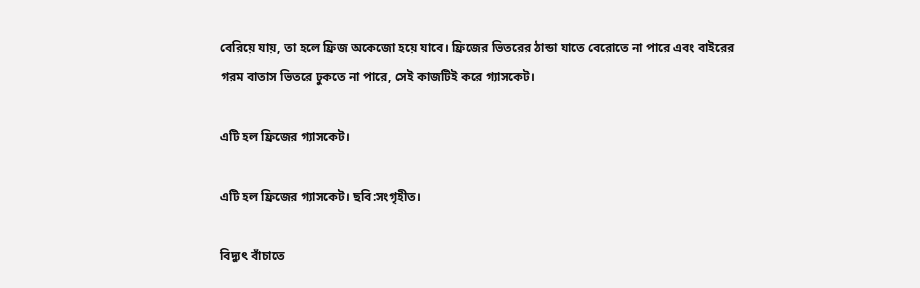বেরিয়ে যায়, তা হলে ফ্রিজ অকেজো হয়ে যাবে। ফ্রিজের ভিতরের ঠান্ডা যাতে বেরোতে না পারে এবং বাইরের গরম বাতাস ভিতরে ঢুকতে না পারে, সেই কাজটিই করে গ্যাসকেট।

এটি হল ফ্রিজের গ্যাসকেট।

এটি হল ফ্রিজের গ্যাসকেট। ছবি:সংগৃহীত।

বিদ্যুৎ বাঁচাতে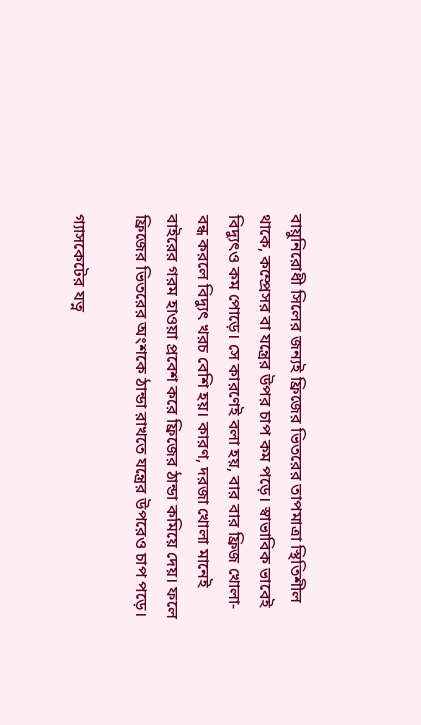বায়ুনিরোধী সিলের জন্যই ফ্রিজের ভিতরের তাপমাত্রা স্থিতিশীল থাকে, কম্প্রেসর বা যন্ত্রের উপর চাপ কম পড়ে। স্বাভাবিক ভাবেই বিদ্যুৎও কম পোড়ে। সে কারণেই বলা হয়, বার বার ফ্রিজ খোলা-বন্ধ করলে বিদ্যুৎ খরচ বেশি হয়। কারণ, দরজা খোলা মানেই বাইরের গরম হাওয়া প্রবেশ করে ফ্রিজের ঠান্ডা কমিয়ে দেয়। ফলে ফ্রিজের ভিতরের অংশকে ঠান্ডা রাখতে যন্ত্রের উপরেও চাপ পড়ে।

গ্যাসকেটের যত্ন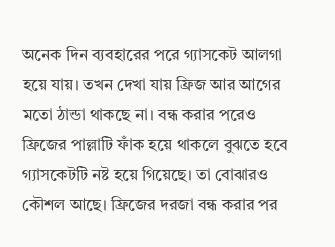অনেক দিন ব্যবহারের পরে গ্যাসকেট আলগা হয়ে যায়। তখন দেখা যায় ফ্রিজ আর আগের মতো ঠান্ডা থাকছে না। বন্ধ করার পরেও ফ্রিজের পাল্লাটি ফাঁক হয়ে থাকলে বুঝতে হবে গ্যাসকেটটি নষ্ট হয়ে গিয়েছে। তা বোঝারও কৌশল আছে। ফ্রিজের দরজা বন্ধ করার পর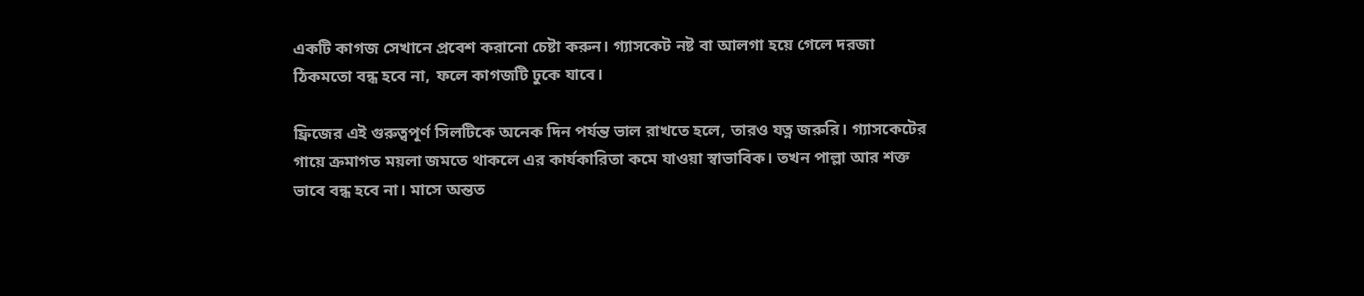একটি কাগজ সেখানে প্রবেশ করানো চেষ্টা করুন। গ্যাসকেট নষ্ট বা আলগা হয়ে গেলে দরজা ঠিকমতো বন্ধ হবে না, ফলে কাগজটি ঢুকে যাবে।

ফ্রিজের এই গুরুত্বপূর্ণ সিলটিকে অনেক দিন পর্যন্ত ভাল রাখতে হলে, তারও যত্ন জরুরি। গ্যাসকেটের গায়ে ক্রমাগত ময়লা জমতে থাকলে এর কার্যকারিতা কমে যাওয়া স্বাভাবিক। তখন পাল্লা আর শক্ত ভাবে বন্ধ হবে না। মাসে অন্তত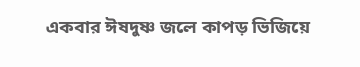একবার ঈষদুষ্ণ জলে কাপড় ভিজিয়ে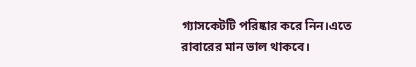গ্যাসকেটটি পরিষ্কার করে নিন।এতে রাবারের মান ভাল থাকবে।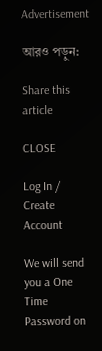Advertisement

আরও পড়ুন:

Share this article

CLOSE

Log In / Create Account

We will send you a One Time Password on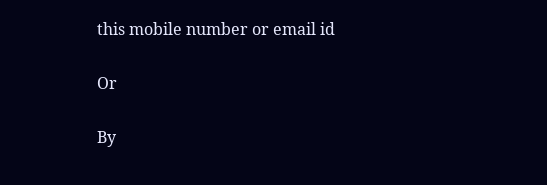this mobile number or email id

Or

By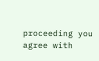proceeding you agree with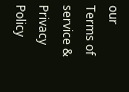our Terms of service & Privacy Policy